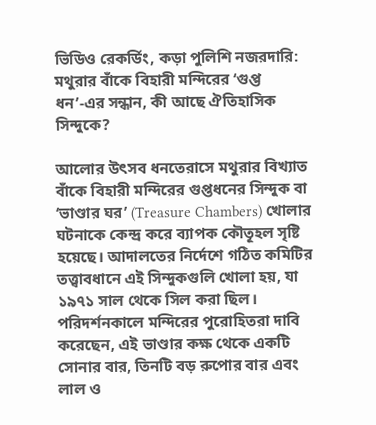ভিডিও রেকর্ডিং, কড়া পুলিশি নজরদারি: মথুরার বাঁকে বিহারী মন্দিরের ‘গুপ্ত ধন’-এর সন্ধান, কী আছে ঐতিহাসিক সিন্দুকে?

আলোর উৎসব ধনতেরাসে মথুরার বিখ্যাত বাঁকে বিহারী মন্দিরের গুপ্তধনের সিন্দুক বা ‘ভাণ্ডার ঘর’ (Treasure Chambers) খোলার ঘটনাকে কেন্দ্র করে ব্যাপক কৌতূহল সৃষ্টি হয়েছে। আদালতের নির্দেশে গঠিত কমিটির তত্ত্বাবধানে এই সিন্দুকগুলি খোলা হয়, যা ১৯৭১ সাল থেকে সিল করা ছিল।
পরিদর্শনকালে মন্দিরের পুরোহিতরা দাবি করেছেন, এই ভাণ্ডার কক্ষ থেকে একটি সোনার বার, তিনটি বড় রুপোর বার এবং লাল ও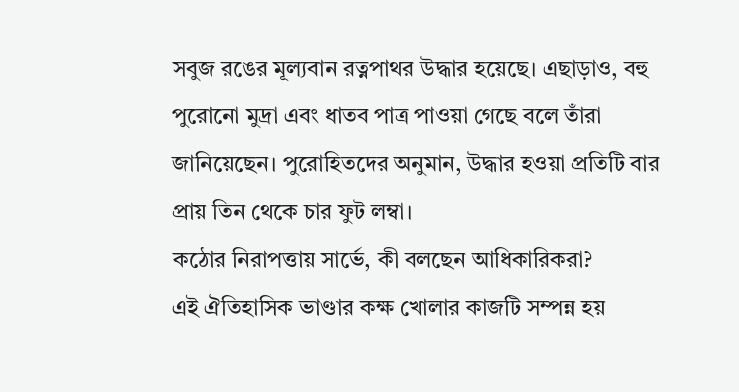সবুজ রঙের মূল্যবান রত্নপাথর উদ্ধার হয়েছে। এছাড়াও, বহু পুরোনো মুদ্রা এবং ধাতব পাত্র পাওয়া গেছে বলে তাঁরা জানিয়েছেন। পুরোহিতদের অনুমান, উদ্ধার হওয়া প্রতিটি বার প্রায় তিন থেকে চার ফুট লম্বা।
কঠোর নিরাপত্তায় সার্ভে, কী বলছেন আধিকারিকরা?
এই ঐতিহাসিক ভাণ্ডার কক্ষ খোলার কাজটি সম্পন্ন হয়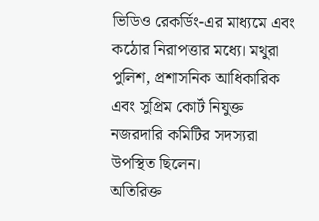ভিডিও রেকর্ডিং-এর মাধ্যমে এবং কঠোর নিরাপত্তার মধ্যে। মথুরা পুলিশ, প্রশাসনিক আধিকারিক এবং সুপ্রিম কোর্ট নিযুক্ত নজরদারি কমিটির সদস্যরা উপস্থিত ছিলেন।
অতিরিক্ত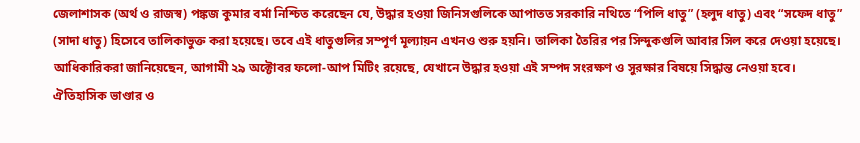জেলাশাসক (অর্থ ও রাজস্ব) পঙ্কজ কুমার বর্মা নিশ্চিত করেছেন যে, উদ্ধার হওয়া জিনিসগুলিকে আপাতত সরকারি নথিতে “পিলি ধাতু” (হলুদ ধাতু) এবং “সফেদ ধাতু” (সাদা ধাতু) হিসেবে তালিকাভুক্ত করা হয়েছে। তবে এই ধাতুগুলির সম্পূর্ণ মূল্যায়ন এখনও শুরু হয়নি। তালিকা তৈরির পর সিন্দুকগুলি আবার সিল করে দেওয়া হয়েছে।
আধিকারিকরা জানিয়েছেন, আগামী ২৯ অক্টোবর ফলো-আপ মিটিং রয়েছে, যেখানে উদ্ধার হওয়া এই সম্পদ সংরক্ষণ ও সুরক্ষার বিষয়ে সিদ্ধান্ত নেওয়া হবে।
ঐতিহাসিক ভাণ্ডার ও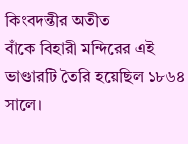কিংবদন্তীর অতীত
বাঁকে বিহারী মন্দিরের এই ভাণ্ডারটি তৈরি হয়েছিল ১৮৬৪ সালে।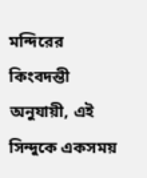মন্দিরের কিংবদন্তী অনুযায়ী, এই সিন্দুকে একসময়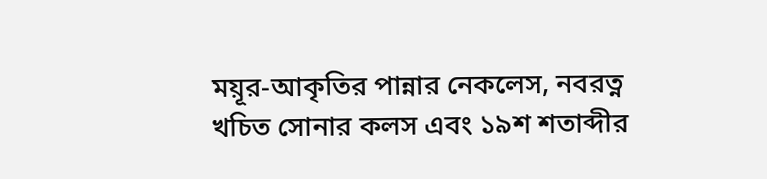ময়ূর-আকৃতির পান্নার নেকলেস, নবরত্ন খচিত সোনার কলস এবং ১৯শ শতাব্দীর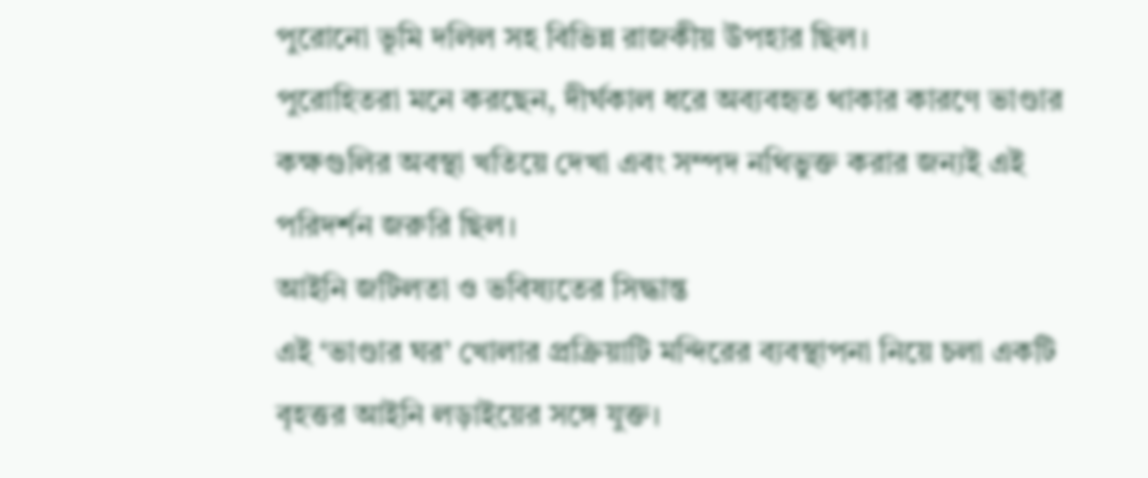পুরোনো ভূমি দলিল সহ বিভিন্ন রাজকীয় উপহার ছিল।
পুরোহিতরা মনে করছেন, দীর্ঘকাল ধরে অব্যবহৃত থাকার কারণে ভাণ্ডার কক্ষগুলির অবস্থা খতিয়ে দেখা এবং সম্পদ নথিভুক্ত করার জন্যই এই পরিদর্শন জরুরি ছিল।
আইনি জটিলতা ও ভবিষ্যতের সিদ্ধান্ত
এই ‘ভাণ্ডার ঘর’ খোলার প্রক্রিয়াটি মন্দিরের ব্যবস্থাপনা নিয়ে চলা একটি বৃহত্তর আইনি লড়াইয়ের সঙ্গে যুক্ত।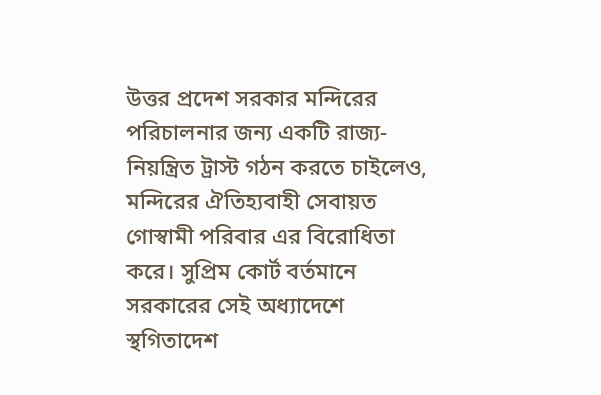উত্তর প্রদেশ সরকার মন্দিরের পরিচালনার জন্য একটি রাজ্য-নিয়ন্ত্রিত ট্রাস্ট গঠন করতে চাইলেও, মন্দিরের ঐতিহ্যবাহী সেবায়ত গোস্বামী পরিবার এর বিরোধিতা করে। সুপ্রিম কোর্ট বর্তমানে সরকারের সেই অধ্যাদেশে স্থগিতাদেশ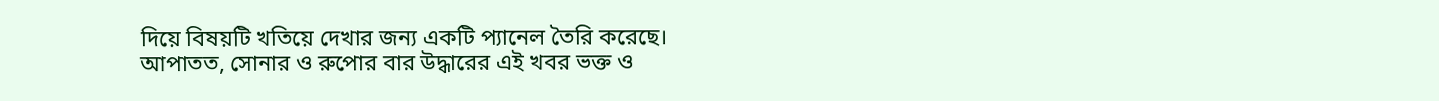দিয়ে বিষয়টি খতিয়ে দেখার জন্য একটি প্যানেল তৈরি করেছে।
আপাতত, সোনার ও রুপোর বার উদ্ধারের এই খবর ভক্ত ও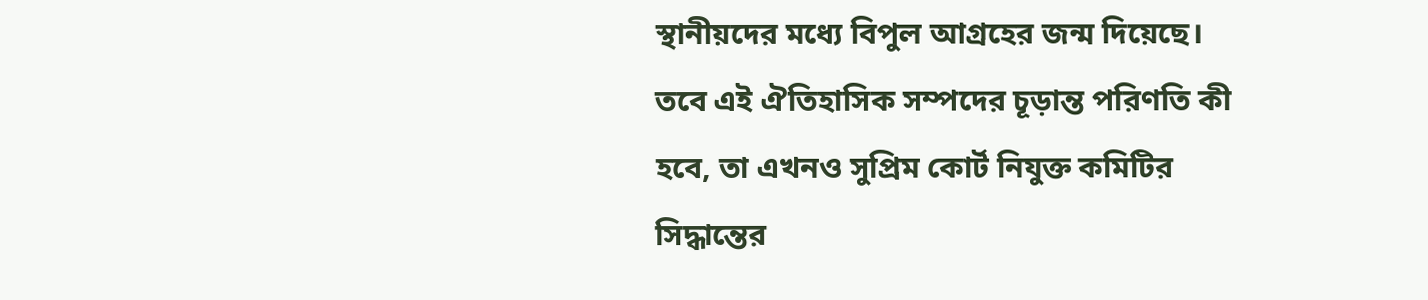স্থানীয়দের মধ্যে বিপুল আগ্রহের জন্ম দিয়েছে। তবে এই ঐতিহাসিক সম্পদের চূড়ান্ত পরিণতি কী হবে, তা এখনও সুপ্রিম কোর্ট নিযুক্ত কমিটির সিদ্ধান্তের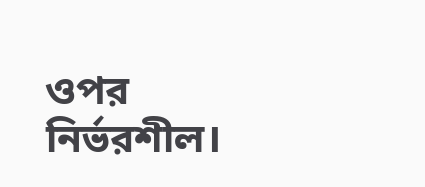ওপর নির্ভরশীল।